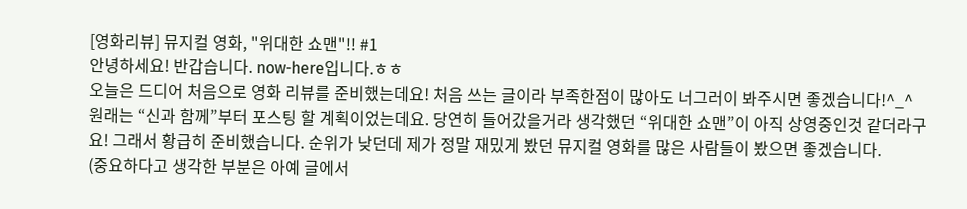[영화리뷰] 뮤지컬 영화, "위대한 쇼맨"!! #1
안녕하세요! 반갑습니다. now-here입니다.ㅎㅎ
오늘은 드디어 처음으로 영화 리뷰를 준비했는데요! 처음 쓰는 글이라 부족한점이 많아도 너그러이 봐주시면 좋겠습니다!^_^ 원래는 “신과 함께”부터 포스팅 할 계획이었는데요. 당연히 들어갔을거라 생각했던 “위대한 쇼맨”이 아직 상영중인것 같더라구요! 그래서 황급히 준비했습니다. 순위가 낮던데 제가 정말 재밌게 봤던 뮤지컬 영화를 많은 사람들이 봤으면 좋겠습니다.
(중요하다고 생각한 부분은 아예 글에서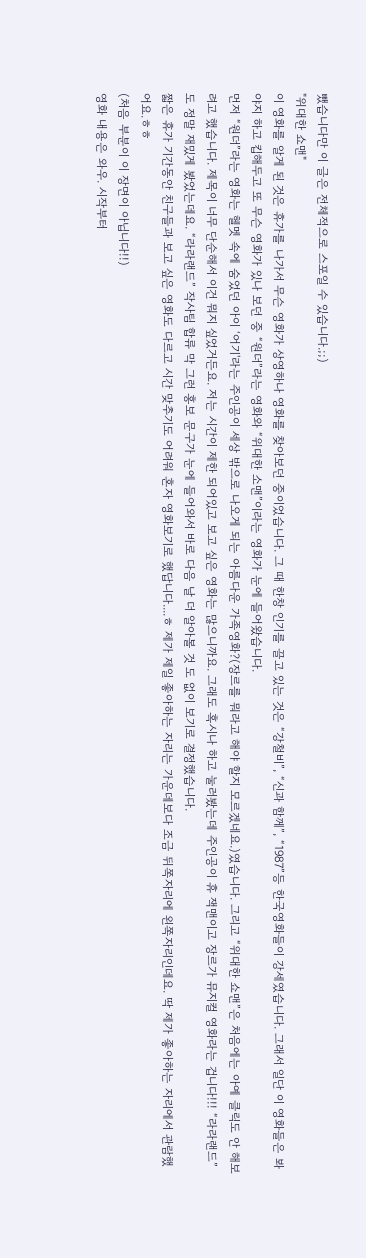뺐습니다만 이 글은 전체적으로 스포일 수 있습니다.;;)
"위대한 쇼맨"
이 영화를 알게 된 것은 휴가를 나가서 무슨 영화가 상영하나 영화를 찾아보던 중이었습니다. 그 때 한창 인기를 끌고 있는 것은 “강철비”, “신과 함께”, “1987”등 한국영화들이 강세였습니다. 그래서 일단 이 영화들은 봐야지 하고 킵해두고 또 무슨 영화가 있나 보던 중 “원더”라는 영화와 “위대한 소맨”이라는 영화가 눈에 들어왔습니다.
먼저 “원더”라는 영화는 헬멧 속에 숨었던 아이 ‘어기'라는 주인공이 세상 밖으로 나오게 되는 아름다운 가족영화?(장르를 뭐라고 해야 할지 모르겠네요.)였습니다. 그리고 “위대한 쇼맨”은 처음에는 아예 클릭도 안 해보려고 했습니다. 제목이 너무 단순해서 이건 뭐지 싶었거든요. 저는 시간이 제한 되어있고 보고 싶은 영화는 많으니까요. 그래도 혹시나 하고 눌러봤는데 주인공이 휴 잭맨이고 장르가 뮤지컬 영화라는 겁니다!!! “라라랜드”도 정말 재밌게 봤었는데요. “라라랜드” 작사팀 합류 막 그런 홍보 문구가 눈에 들어와서 바로 다음 날 더 알아볼 것 도 없이 보기로 결정했습니다.
짧은 휴가 기간동안 친구들과 보고 싶은 영화도 다르고 시간 맞추기도 어려워 혼자 영화보기로 했답니다....ㅎ 제가 제일 좋아하는 자리는 가운데보다 조금 뒤쪽자리에 왼쪽자리인데요. 딱 제가 좋아하는 자리에서 관람했어요.ㅎㅎ
(처음 부분이 이 장면이 아닙니다!!)
영화 내용은 와우. 시작부터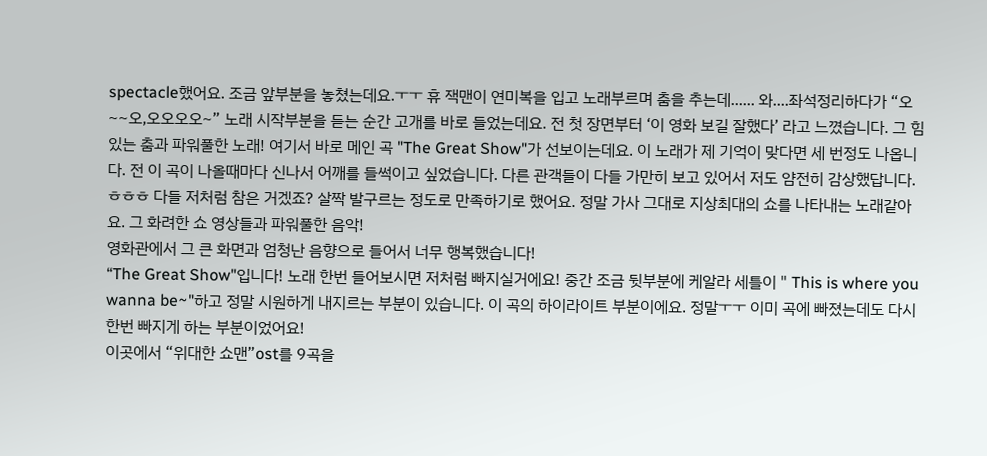spectacle했어요. 조금 앞부분을 놓쳤는데요.ㅜㅜ 휴 잭맨이 연미복을 입고 노래부르며 춤을 추는데...... 와....좌석정리하다가 “오~~오,오오오오~” 노래 시작부분을 듣는 순간 고개를 바로 들었는데요. 전 첫 장면부터 ‘이 영화 보길 잘했다’ 라고 느꼈습니다. 그 힘있는 춤과 파워풀한 노래! 여기서 바로 메인 곡 "The Great Show"가 선보이는데요. 이 노래가 제 기억이 맞다면 세 번정도 나옵니다. 전 이 곡이 나올때마다 신나서 어깨를 들썩이고 싶었습니다. 다른 관객들이 다들 가만히 보고 있어서 저도 얌전히 감상했답니다.ㅎㅎㅎ 다들 저처럼 참은 거겠죠? 살짝 발구르는 정도로 만족하기로 했어요. 정말 가사 그대로 지상최대의 쇼를 나타내는 노래같아요. 그 화려한 쇼 영상들과 파워풀한 음악!
영화관에서 그 큰 화면과 엄청난 음향으로 들어서 너무 행복했습니다!
“The Great Show"입니다! 노래 한번 들어보시면 저처럼 빠지실거에요! 중간 조금 뒷부분에 케알라 세틀이 " This is where you wanna be~"하고 정말 시원하게 내지르는 부분이 있습니다. 이 곡의 하이라이트 부분이에요. 정말ㅜㅜ 이미 곡에 빠졌는데도 다시 한번 빠지게 하는 부분이었어요!
이곳에서 “위대한 쇼맨”ost를 9곡을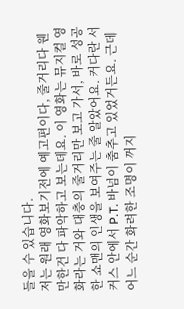들을 수 있습니다.
저는 원래 영화보기전에 예고편이다, 줄거리다 웬만한건 다 파악하고 보는데요. 이 영화는 뮤지컬 영화라는 거와 대충의 줄거리만 보고 가서, 바로 성공한 쇼맨의 인생을 보여주는 줄 알았어요. 커다란 서커스 안에서 P.T. 바넘이 춤추고 있었거든요. 근데 어느 순간 화려한 조명이 꺼지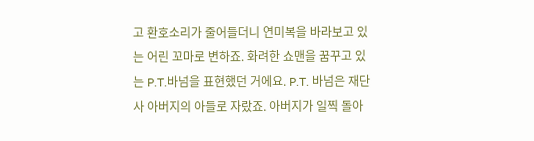고 환호소리가 줄어들더니 연미복을 바라보고 있는 어린 꼬마로 변하죠. 화려한 쇼맨을 꿈꾸고 있는 P.T.바넘을 표현했던 거에요. P.T. 바넘은 재단사 아버지의 아들로 자랐죠. 아버지가 일찍 돌아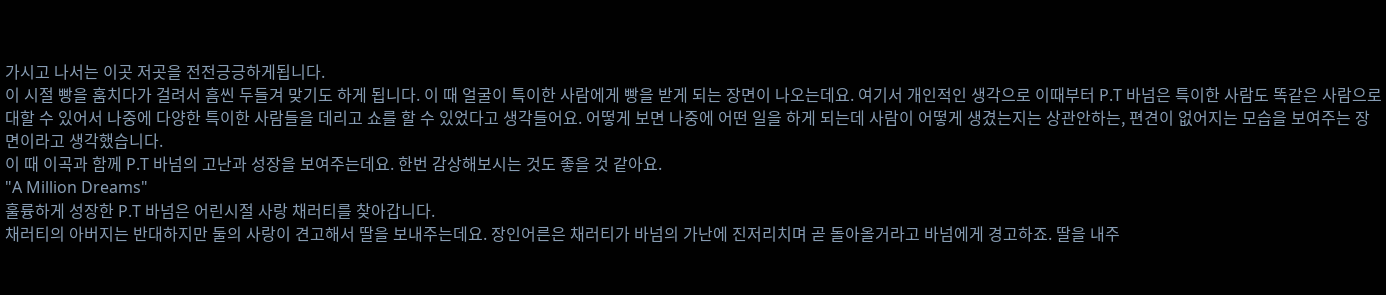가시고 나서는 이곳 저곳을 전전긍긍하게됩니다.
이 시절 빵을 훔치다가 걸려서 흠씬 두들겨 맞기도 하게 됩니다. 이 때 얼굴이 특이한 사람에게 빵을 받게 되는 장면이 나오는데요. 여기서 개인적인 생각으로 이때부터 P.T 바넘은 특이한 사람도 똑같은 사람으로 대할 수 있어서 나중에 다양한 특이한 사람들을 데리고 쇼를 할 수 있었다고 생각들어요. 어떻게 보면 나중에 어떤 일을 하게 되는데 사람이 어떻게 생겼는지는 상관안하는, 편견이 없어지는 모습을 보여주는 장면이라고 생각했습니다.
이 때 이곡과 함께 P.T 바넘의 고난과 성장을 보여주는데요. 한번 감상해보시는 것도 좋을 것 같아요.
"A Million Dreams"
훌륭하게 성장한 P.T 바넘은 어린시절 사랑 채러티를 찾아갑니다.
채러티의 아버지는 반대하지만 둘의 사랑이 견고해서 딸을 보내주는데요. 장인어른은 채러티가 바넘의 가난에 진저리치며 곧 돌아올거라고 바넘에게 경고하죠. 딸을 내주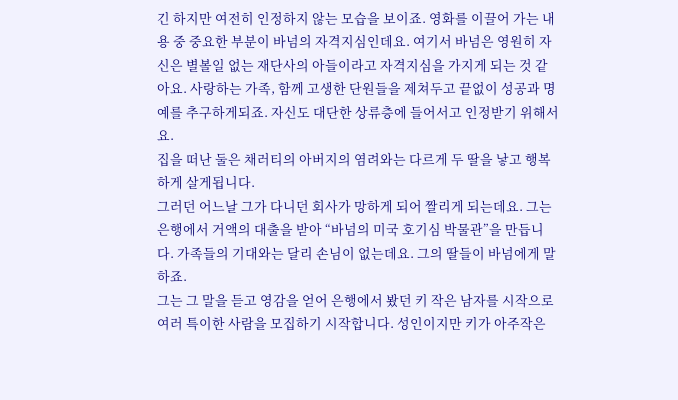긴 하지만 여전히 인정하지 않는 모습을 보이죠. 영화를 이끌어 가는 내용 중 중요한 부분이 바넘의 자격지심인데요. 여기서 바넘은 영원히 자신은 별볼일 없는 재단사의 아들이라고 자격지심을 가지게 되는 것 같아요. 사랑하는 가족, 함께 고생한 단원들을 제쳐두고 끝없이 성공과 명예를 추구하게되죠. 자신도 대단한 상류층에 들어서고 인정받기 위해서요.
집을 떠난 둘은 채러티의 아버지의 염려와는 다르게 두 딸을 낳고 행복하게 살게됩니다.
그러던 어느날 그가 다니던 회사가 망하게 되어 짤리게 되는데요. 그는 은행에서 거액의 대출을 받아 “바넘의 미국 호기심 박물관”을 만듭니다. 가족들의 기대와는 달리 손님이 없는데요. 그의 딸들이 바넘에게 말하죠.
그는 그 말을 듣고 영감을 얻어 은행에서 봤던 키 작은 남자를 시작으로 여러 특이한 사람을 모집하기 시작합니다. 성인이지만 키가 아주작은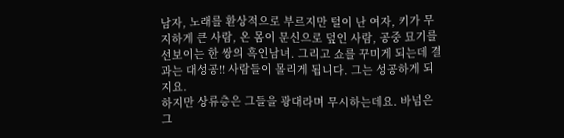남자, 노래를 환상적으로 부르지만 털이 난 여자, 키가 무지하게 큰 사람, 온 몸이 문신으로 덮인 사람, 공중 묘기를 선보이는 한 쌍의 흑인남녀. 그리고 쇼를 꾸미게 되는데 결과는 대성공!! 사람들이 몰리게 됩니다. 그는 성공하게 되지요.
하지만 상류층은 그들을 광대라며 무시하는데요. 바넘은 그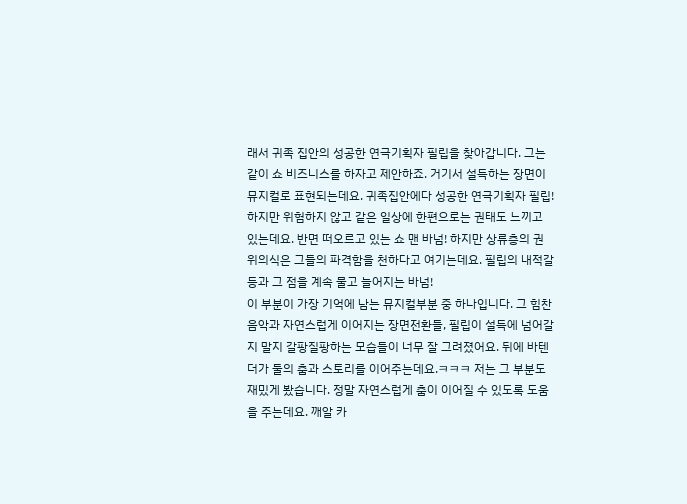래서 귀족 집안의 성공한 연극기획자 필립을 찾아갑니다. 그는 같이 쇼 비즈니스를 하자고 제안하죠. 거기서 설득하는 장면이 뮤지컬로 표현되는데요. 귀족집안에다 성공한 연극기획자 필립! 하지만 위험하지 않고 같은 일상에 한편으로는 권태도 느끼고 있는데요. 반면 떠오르고 있는 쇼 맨 바넘! 하지만 상류층의 권위의식은 그들의 파격함을 천하다고 여기는데요. 필립의 내적갈등과 그 점을 계속 물고 늘어지는 바넘!
이 부분이 가장 기억에 남는 뮤지컬부분 중 하나입니다. 그 힘찬 음악과 자연스럽게 이어지는 장면전환들, 필립이 설득에 넘어갈지 말지 갈팡질팡하는 모습들이 너무 잘 그려졌어요. 뒤에 바텐더가 둘의 춤과 스토리를 이어주는데요.ㅋㅋㅋ 저는 그 부분도 재밌게 봤습니다. 정말 자연스럽게 춤이 이어질 수 있도록 도움을 주는데요. 깨알 카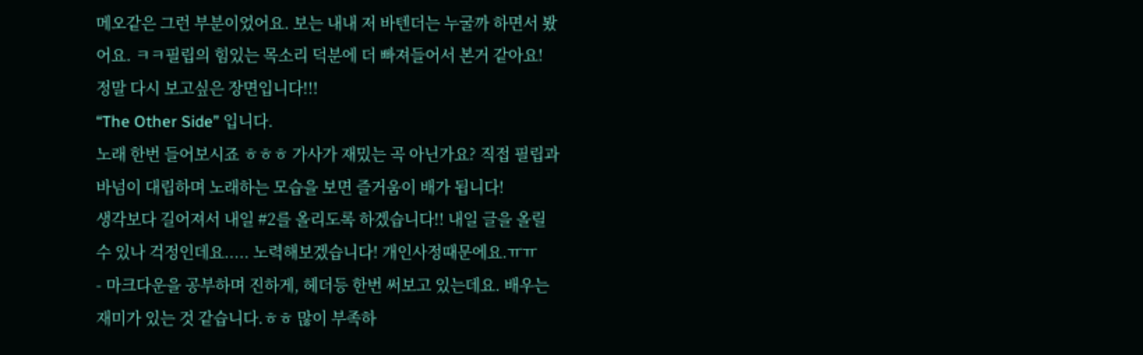메오같은 그런 부분이었어요. 보는 내내 저 바텐더는 누굴까 하면서 봤어요. ㅋㅋ필립의 힘있는 목소리 덕분에 더 빠져들어서 본거 같아요!
정말 다시 보고싶은 장면입니다!!!
“The Other Side” 입니다.
노래 한번 들어보시죠 ㅎㅎㅎ 가사가 재밌는 곡 아닌가요? 직접 필립과 바넘이 대립하며 노래하는 모습을 보면 즐거움이 배가 됩니다!
생각보다 길어져서 내일 #2를 올리도록 하겠습니다!! 내일 글을 올릴수 있나 걱정인데요..... 노력해보겠습니다! 개인사정때문에요.ㅠㅠ
- 마크다운을 공부하며 진하게, 헤더등 한번 써보고 있는데요. 배우는 재미가 있는 것 같습니다.ㅎㅎ 많이 부족하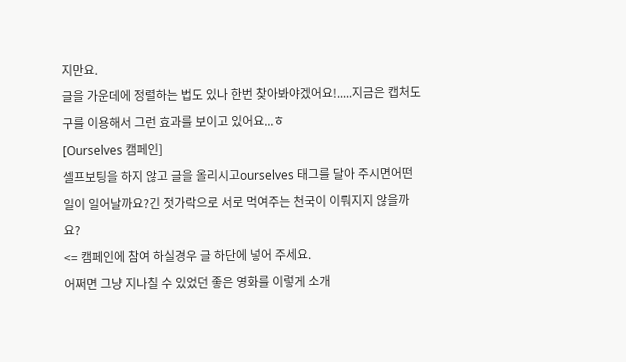지만요.
글을 가운데에 정렬하는 법도 있나 한번 찾아봐야겠어요!.....지금은 캡처도구를 이용해서 그런 효과를 보이고 있어요...ㅎ
[Ourselves 캠페인]
셀프보팅을 하지 않고 글을 올리시고ourselves 태그를 달아 주시면어떤 일이 일어날까요?긴 젓가락으로 서로 먹여주는 천국이 이뤄지지 않을까요?
<= 캠페인에 참여 하실경우 글 하단에 넣어 주세요.
어쩌면 그냥 지나칠 수 있었던 좋은 영화를 이렇게 소개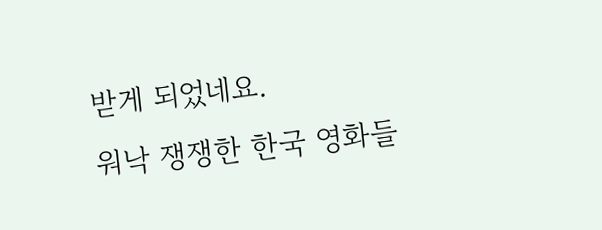받게 되었네요.
워낙 쟁쟁한 한국 영화들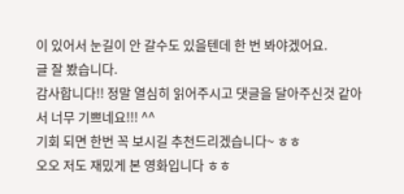이 있어서 눈길이 안 갈수도 있을텐데 한 번 봐야겠어요.
글 잘 봤습니다.
감사합니다!! 정말 열심히 읽어주시고 댓글을 달아주신것 같아서 너무 기쁘네요!!! ^^
기회 되면 한번 꼭 보시길 추천드리겠습니다~ ㅎㅎ
오오 저도 재밌게 본 영화입니다 ㅎㅎ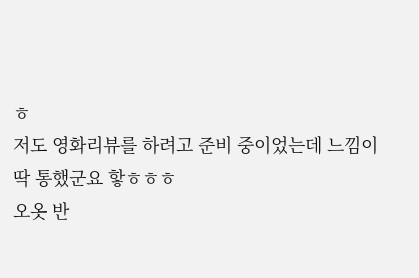ㅎ
저도 영화리뷰를 하려고 준비 중이었는데 느낌이 딱 통했군요 핳ㅎㅎㅎ
오옷 반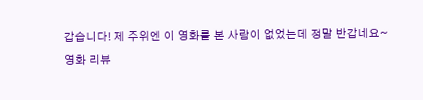갑습니다! 제 주위엔 이 영화를 본 사람이 없었는데 정말 반갑네요~
영화 리뷰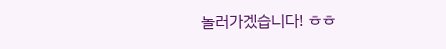놀러가겠습니다! ㅎㅎ